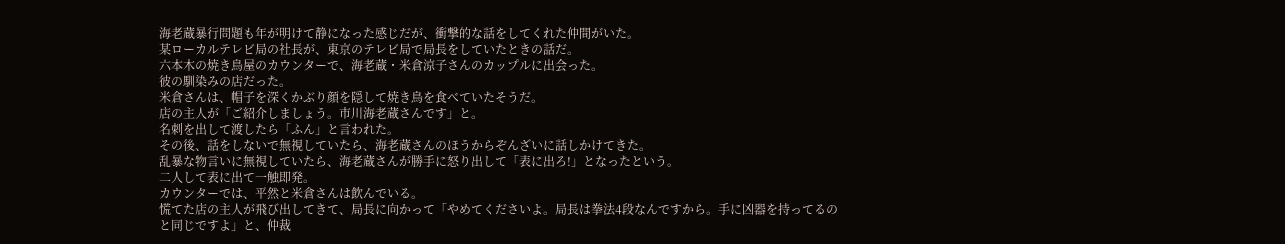海老蔵暴行問題も年が明けて静になった感じだが、衝撃的な話をしてくれた仲間がいた。
某ローカルテレビ局の社長が、東京のテレビ局で局長をしていたときの話だ。
六本木の焼き鳥屋のカウンターで、海老蔵・米倉涼子さんのカップルに出会った。
彼の馴染みの店だった。
米倉さんは、帽子を深くかぶり顔を隠して焼き鳥を食べていたそうだ。
店の主人が「ご紹介しましょう。市川海老蔵さんです」と。
名刺を出して渡したら「ふん」と言われた。
その後、話をしないで無視していたら、海老蔵さんのほうからぞんざいに話しかけてきた。
乱暴な物言いに無視していたら、海老蔵さんが勝手に怒り出して「表に出ろ!」となったという。
二人して表に出て一触即発。
カウンターでは、平然と米倉さんは飲んでいる。
慌てた店の主人が飛び出してきて、局長に向かって「やめてくださいよ。局長は拳法4段なんですから。手に凶器を持ってるのと同じですよ」と、仲裁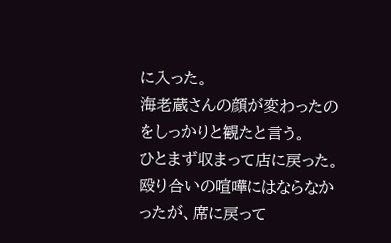に入った。
海老蔵さんの顔が変わったのをしっかりと観たと言う。
ひとまず収まって店に戻った。
殴り合いの喧嘩にはならなかったが、席に戻って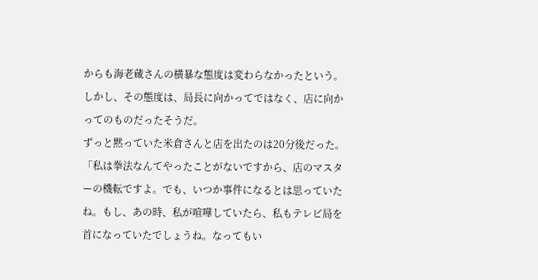からも海老蔵さんの横暴な態度は変わらなかったという。
しかし、その態度は、局長に向かってではなく、店に向かってのものだったそうだ。
ずっと黙っていた米倉さんと店を出たのは20分後だった。
「私は拳法なんてやったことがないですから、店のマスターの機転ですよ。でも、いつか事件になるとは思っていたね。もし、あの時、私が喧嘩していたら、私もテレビ局を首になっていたでしょうね。なってもい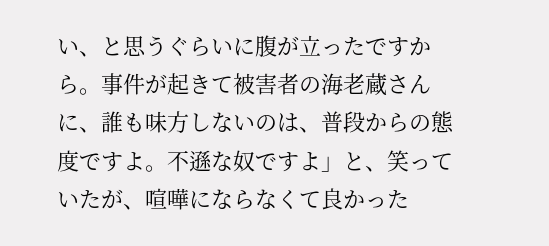い、と思うぐらいに腹が立ったですから。事件が起きて被害者の海老蔵さんに、誰も味方しないのは、普段からの態度ですよ。不遜な奴ですよ」と、笑っていたが、喧嘩にならなくて良かった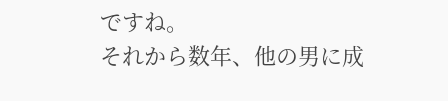ですね。
それから数年、他の男に成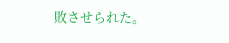敗させられた。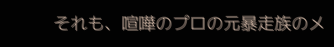それも、喧嘩のプロの元暴走族のメ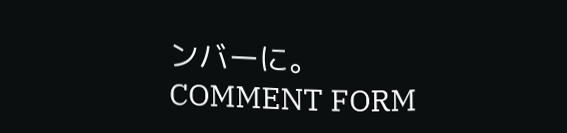ンバーに。
COMMENT FORM